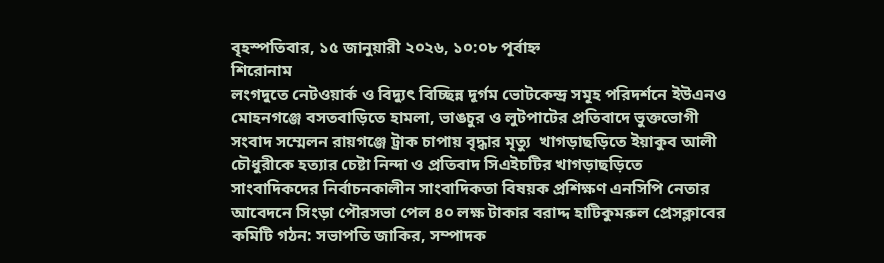বৃহস্পতিবার, ১৫ জানুয়ারী ২০২৬, ১০:০৮ পূর্বাহ্ন
শিরোনাম
লংগদুতে নেটওয়ার্ক ও বিদ্যুৎ বিচ্ছিন্ন দূর্গম ভোটকেন্দ্র সমূহ পরিদর্শনে ইউএনও  মোহনগঞ্জে বসতবাড়িতে হামলা, ভাঙচুর ও লুটপাটের প্রতিবাদে ভুক্তভোগী সংবাদ সম্মেলন রায়গঞ্জে ট্রাক চাপায় বৃদ্ধার মৃত্যু  খাগড়াছড়িতে ইয়াকুব আলী চৌধুরীকে হত্যার চেষ্টা নিন্দা ও প্রতিবাদ সিএইচটির খাগড়াছড়িতে সাংবাদিকদের নির্বাচনকালীন সাংবাদিকতা বিষয়ক প্রশিক্ষণ এনসিপি নেতার আবেদনে সিংড়া পৌরসভা পেল ৪০ লক্ষ টাকার বরাদ্দ হাটিকুমরুল প্রেসক্লাবের কমিটি গঠন: সভাপতি জাকির, সম্পাদক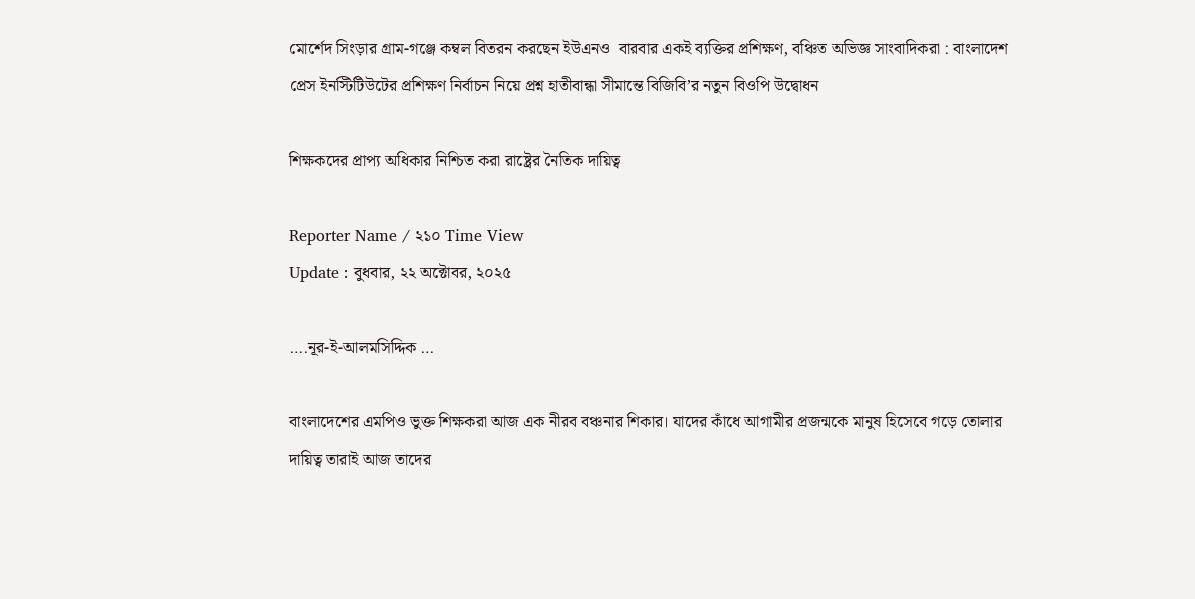মোর্শেদ সিংড়ার গ্রাম-গঞ্জে কম্বল বিতরন করছেন ইউএনও  বারবার একই ব্যক্তির প্রশিক্ষণ, বঞ্চিত অভিজ্ঞ সাংবাদিকরা : বাংলাদেশ প্রেস ইনস্টিটিউটের প্রশিক্ষণ নির্বাচন নিয়ে প্রশ্ন হাতীবান্ধা সীমান্তে বিজিবি’র নতুন বিওপি উদ্বোধন

শিক্ষকদের প্রাপ্য অধিকার নিশ্চিত করা রাষ্ট্রের নৈতিক দায়িত্ব

Reporter Name / ২১০ Time View
Update : বুধবার, ২২ অক্টোবর, ২০২৫

….নূর-ই-আলমসিদ্দিক …

বাংলাদেশের এমপিও ভুক্ত শিক্ষকরা আজ এক নীরব বঞ্চনার শিকার। যাদের কাঁধে আগামীর প্রজন্মকে মানুষ হিসেবে গড়ে তোলার দায়িত্ব তারাই আজ তাদের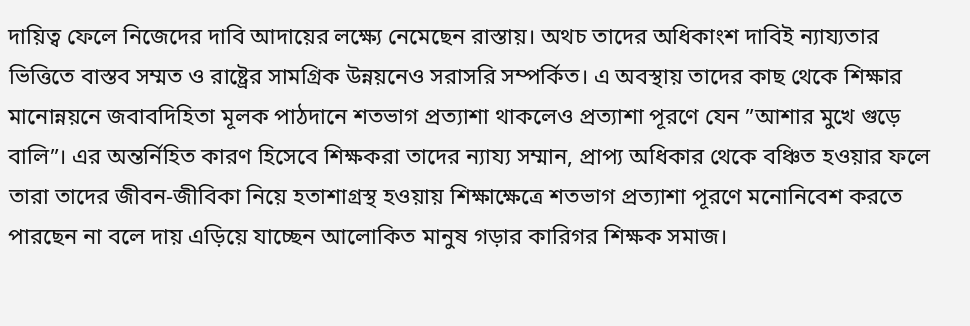দায়িত্ব ফেলে নিজেদের দাবি আদায়ের লক্ষ্যে নেমেছেন রাস্তায়। অথচ তাদের অধিকাংশ দাবিই ন্যায্যতার ভিত্তিতে বাস্তব সম্মত ও রাষ্ট্রের সামগ্রিক উন্নয়নেও সরাসরি সম্পর্কিত। এ অবস্থায় তাদের কাছ থেকে শিক্ষার মানোন্নয়নে জবাবদিহিতা মূলক পাঠদানে শতভাগ প্রত্যাশা থাকলেও প্রত্যাশা পূরণে যেন ”আশার মুখে গুড়ে বালি”। এর অন্তর্নিহিত কারণ হিসেবে শিক্ষকরা তাদের ন্যায্য সম্মান, প্রাপ্য অধিকার থেকে বঞ্চিত হওয়ার ফলে তারা তাদের জীবন-জীবিকা নিয়ে হতাশাগ্রস্থ হওয়ায় শিক্ষাক্ষেত্রে শতভাগ প্রত্যাশা পূরণে মনোনিবেশ করতে পারছেন না বলে দায় এড়িয়ে যাচ্ছেন আলোকিত মানুষ গড়ার কারিগর শিক্ষক সমাজ।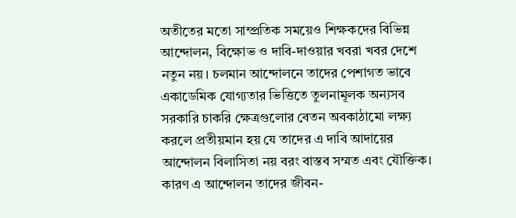অতীতের মতো সাম্প্রতিক সময়েও শিক্ষকদের বিভিন্ন আন্দোলন, বিক্ষোভ ও দাবি-দাওয়ার খবরা খবর দেশে নতুন নয়। চলমান আন্দোলনে তাদের পেশাগত ভাবে একাডেমিক যোগ্যতার ভিত্তিতে তুলনামূলক অন্যসব সরকারি চাকরি ক্ষেত্রগুলোর বেতন অবকাঠামো লক্ষ্য করলে প্রতীয়মান হয় যে তাদের এ দাবি আদায়ের আন্দোলন বিলাসিতা নয় বরং বাস্তব সম্মত এবং যৌক্তিক। কারণ এ আন্দোলন তাদের জীবন-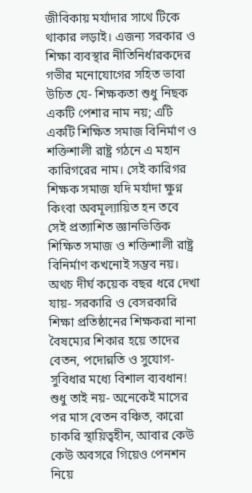জীবিকায় মর্যাদার সাথে টিকে থাকার লড়াই। এজন্য সরকার ও শিক্ষা ব্যবস্থার নীতিনির্ধারকদের গভীর মনোযোগের সহিত ভাবা উচিত যে- শিক্ষকতা শুধু নিছক একটি পেশার নাম নয়; এটি একটি শিক্ষিত সমাজ বিনির্মাণ ও শক্তিশালী রাষ্ট্র গঠনে এ মহান কারিগরের নাম। সেই কারিগর শিক্ষক সমাজ যদি মর্যাদা ক্ষুণ্ন কিংবা অবমূল্যায়িত হন তবে সেই প্রত্যাশিত জ্ঞানভিত্তিক শিক্ষিত সমাজ ও শক্তিশালী রাষ্ট্র বিনির্মাণ কখনোই সম্ভব নয়। অথচ দীর্ঘ কয়েক বছর ধরে দেখা যায়- সরকারি ও বেসরকারি শিক্ষা প্রতিষ্ঠানের শিক্ষকরা নানা বৈষম্যের শিকার হয়ে তাদের বেতন, পদোন্নতি ও সুযোগ-সুবিধার মধ্যে বিশাল ব্যবধান! শুধু তাই নয়- অনেকেই মাসের পর মাস বেতন বঞ্চিত, কারো চাকরি স্থায়িত্বহীন, আবার কেউ কেউ অবসরে গিয়েও পেনশন নিয়ে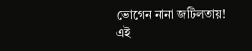ভোগেন নানা জটিলতায়! এই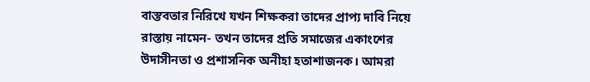বাস্তবতার নিরিখে যখন শিক্ষকরা তাদের প্রাপ্য দাবি নিয়ে রাস্তায় নামেন- তখন তাদের প্রতি সমাজের একাংশের উদাসীনতা ও প্রশাসনিক অনীহা হতাশাজনক। আমরা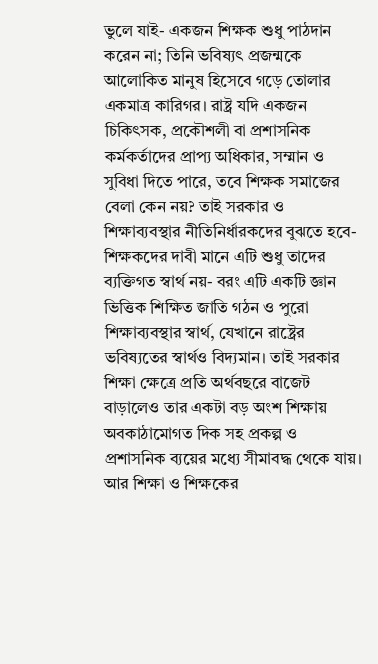ভুলে যাই- একজন শিক্ষক শুধু পাঠদান করেন না; তিনি ভবিষ্যৎ প্রজন্মকে আলোকিত মানুষ হিসেবে গড়ে তোলার একমাত্র কারিগর। রাষ্ট্র যদি একজন চিকিৎসক, প্রকৌশলী বা প্রশাসনিক কর্মকর্তাদের প্রাপ্য অধিকার, সম্মান ও সুবিধা দিতে পারে, তবে শিক্ষক সমাজের বেলা কেন নয়? তাই সরকার ও শিক্ষাব্যবস্থার নীতিনির্ধারকদের বুঝতে হবে- শিক্ষকদের দাবী মানে এটি শুধু তাদের ব্যক্তিগত স্বার্থ নয়- বরং এটি একটি জ্ঞান ভিত্তিক শিক্ষিত জাতি গঠন ও পুরো শিক্ষাব্যবস্থার স্বার্থ, যেখানে রাষ্ট্রের ভবিষ্যতের স্বার্থও বিদ্যমান। তাই সরকার শিক্ষা ক্ষেত্রে প্রতি অর্থবছরে বাজেট বাড়ালেও তার একটা বড় অংশ শিক্ষায় অবকাঠামোগত দিক সহ প্রকল্প ও প্রশাসনিক ব্যয়ের মধ্যে সীমাবদ্ধ থেকে যায়। আর শিক্ষা ও শিক্ষকের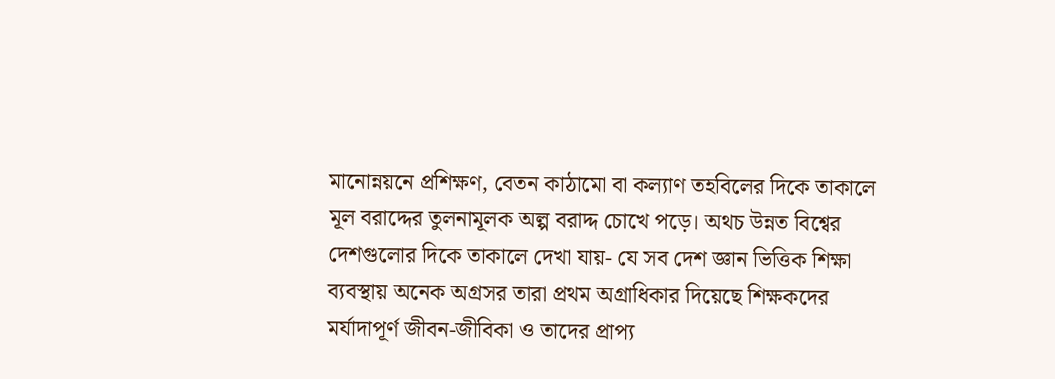মানোন্নয়নে প্রশিক্ষণ, বেতন কাঠামো বা কল্যাণ তহবিলের দিকে তাকালে মূল বরাদ্দের তুলনামূলক অল্প বরাদ্দ চোখে পড়ে। অথচ উন্নত বিশ্বের দেশগুলোর দিকে তাকালে দেখা যায়- যে সব দেশ জ্ঞান ভিত্তিক শিক্ষা ব্যবস্থায় অনেক অগ্রসর তারা প্রথম অগ্রাধিকার দিয়েছে শিক্ষকদের মর্যাদাপূর্ণ জীবন-জীবিকা ও তাদের প্রাপ্য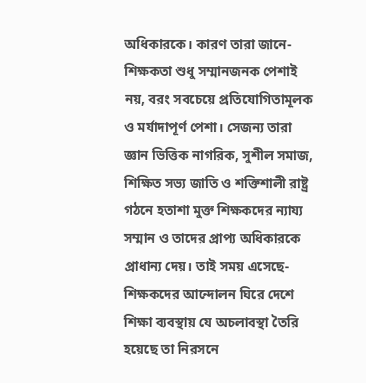অধিকারকে। কারণ তারা জানে- শিক্ষকতা শুধু সম্মানজনক পেশাই নয়, বরং সবচেয়ে প্রতিযোগিতামূলক ও মর্যাদাপূর্ণ পেশা। সেজন্য তারা জ্ঞান ভিত্তিক নাগরিক, সুশীল সমাজ, শিক্ষিত সভ্য জাতি ও শক্তিশালী রাষ্ট্র গঠনে হতাশা মুক্ত শিক্ষকদের ন্যায্য সম্মান ও তাদের প্রাপ্য অধিকারকে প্রাধান্য দেয়। তাই সময় এসেছে- শিক্ষকদের আন্দোলন ঘিরে দেশে শিক্ষা ব্যবস্থায় যে অচলাবস্থা তৈরি হয়েছে তা নিরসনে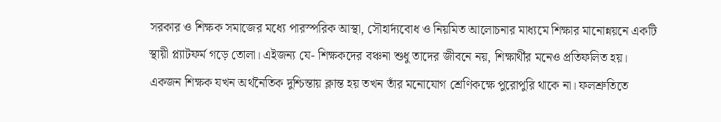সরকার ও শিক্ষক সমাজের মধ্যে পারস্পরিক আস্থা, সৌহার্দ্যবোধ ও নিয়মিত আলোচনার মাধ্যমে শিক্ষার মানোন্নয়নে একটি স্থায়ী প্ল্যাটফর্ম গড়ে তোলা। এইজন্য যে- শিক্ষকদের বঞ্চনা শুধু তাদের জীবনে নয়, শিক্ষার্থীর মনেও প্রতিফলিত হয়। একজন শিক্ষক যখন অর্থনৈতিক দুশ্চিন্তায় ক্লান্ত হয় তখন তাঁর মনোযোগ শ্রেণিকক্ষে পুরোপুরি থাকে না। ফলশ্রুতিতে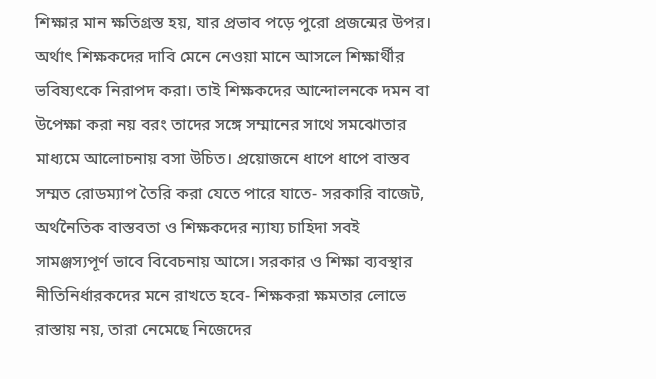শিক্ষার মান ক্ষতিগ্রস্ত হয়, যার প্রভাব পড়ে পুরো প্রজন্মের উপর। অর্থাৎ শিক্ষকদের দাবি মেনে নেওয়া মানে আসলে শিক্ষার্থীর ভবিষ্যৎকে নিরাপদ করা। তাই শিক্ষকদের আন্দোলনকে দমন বা উপেক্ষা করা নয় বরং তাদের সঙ্গে সম্মানের সাথে সমঝোতার মাধ্যমে আলোচনায় বসা উচিত। প্রয়োজনে ধাপে ধাপে বাস্তব সম্মত রোডম্যাপ তৈরি করা যেতে পারে যাতে- সরকারি বাজেট, অর্থনৈতিক বাস্তবতা ও শিক্ষকদের ন্যায্য চাহিদা সবই সামঞ্জস্যপূর্ণ ভাবে বিবেচনায় আসে। সরকার ও শিক্ষা ব্যবস্থার নীতিনির্ধারকদের মনে রাখতে হবে- শিক্ষকরা ক্ষমতার লোভে রাস্তায় নয়, তারা নেমেছে নিজেদের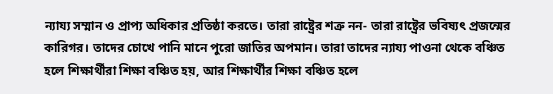ন্যায্য সম্মান ও প্রাপ্য অধিকার প্রতিষ্ঠা করতে। তারা রাষ্ট্রের শত্রু নন- তারা রাষ্ট্রের ভবিষ্যৎ প্রজন্মের কারিগর। তাদের চোখে পানি মানে পুরো জাতির অপমান। তারা তাদের ন্যায্য পাওনা থেকে বঞ্চিত হলে শিক্ষার্থীরা শিক্ষা বঞ্চিত হয়, আর শিক্ষার্থীর শিক্ষা বঞ্চিত হলে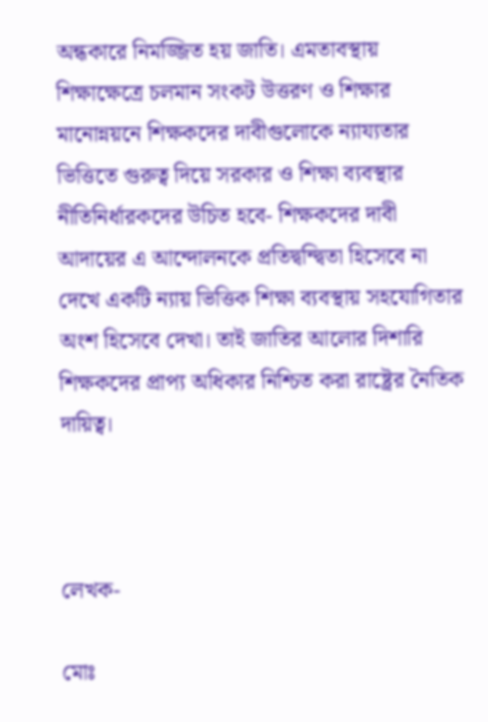অন্ধকারে নিমজ্জিত হয় জাতি। এমতাবস্থায় শিক্ষাক্ষেত্রে চলমান সংকট উত্তরণ ও শিক্ষার মানোন্নয়নে শিক্ষকদের দাবীগুলোকে ন্যায্যতার ভিত্তিতে গুরুত্ব দিয়ে সরকার ও শিক্ষা ব্যবস্থার নীতিনির্ধারকদের উচিত হবে- শিক্ষকদের দাবী আদায়ের এ আন্দোলনকে প্রতিদ্বন্দ্বিতা হিসেবে না দেখে একটি ন্যায় ভিত্তিক শিক্ষা ব্যবস্থায় সহযোগিতার অংশ হিসেবে দেখা। তাই জাতির আলোর দিশারি শিক্ষকদের প্রাপ্য অধিকার নিশ্চিত করা রাষ্ট্রের নৈতিক দায়িত্ব।



লেখক-

মোঃ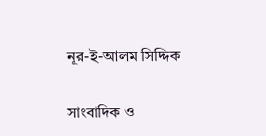নূর-ই-আলম সিদ্দিক

সাংবাদিক ও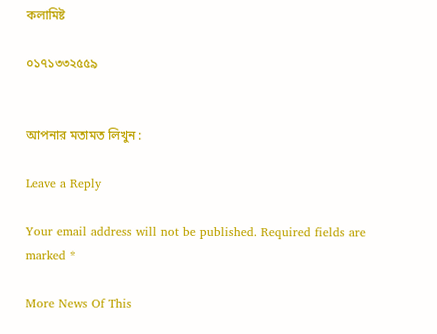কলামিষ্ট

০১৭১৩৩২৫৫৯


আপনার মতামত লিখুন :

Leave a Reply

Your email address will not be published. Required fields are marked *

More News Of This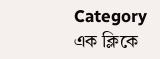Category
এক ক্লিকে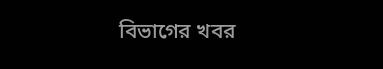বিভাগের খবর